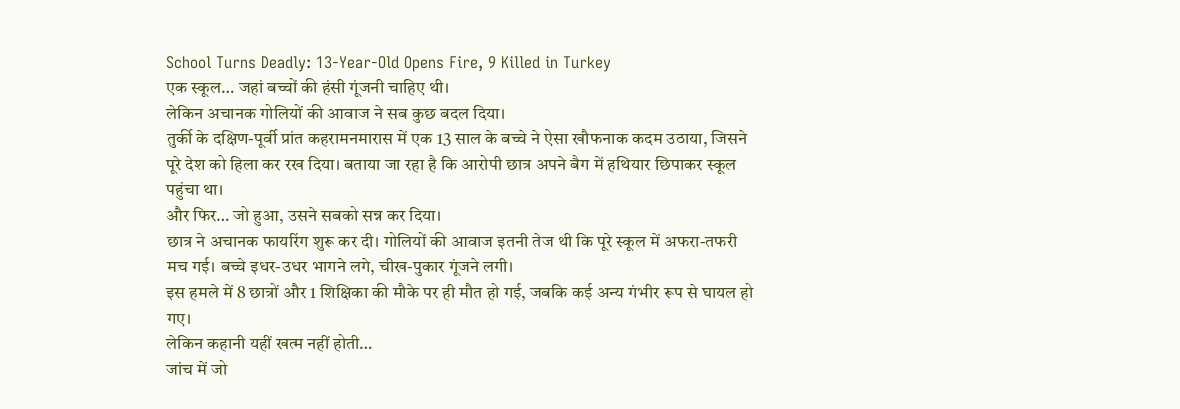School Turns Deadly: 13-Year-Old Opens Fire, 9 Killed in Turkey
एक स्कूल… जहां बच्चों की हंसी गूंजनी चाहिए थी।
लेकिन अचानक गोलियों की आवाज ने सब कुछ बदल दिया।
तुर्की के दक्षिण-पूर्वी प्रांत कहरामनमारास में एक 13 साल के बच्चे ने ऐसा खौफनाक कदम उठाया, जिसने पूरे देश को हिला कर रख दिया। बताया जा रहा है कि आरोपी छात्र अपने बैग में हथियार छिपाकर स्कूल पहुंचा था।
और फिर… जो हुआ, उसने सबको सन्न कर दिया।
छात्र ने अचानक फायरिंग शुरू कर दी। गोलियों की आवाज इतनी तेज थी कि पूरे स्कूल में अफरा-तफरी मच गई। बच्चे इधर-उधर भागने लगे, चीख-पुकार गूंजने लगी।
इस हमले में 8 छात्रों और 1 शिक्षिका की मौके पर ही मौत हो गई, जबकि कई अन्य गंभीर रूप से घायल हो गए।
लेकिन कहानी यहीं खत्म नहीं होती…
जांच में जो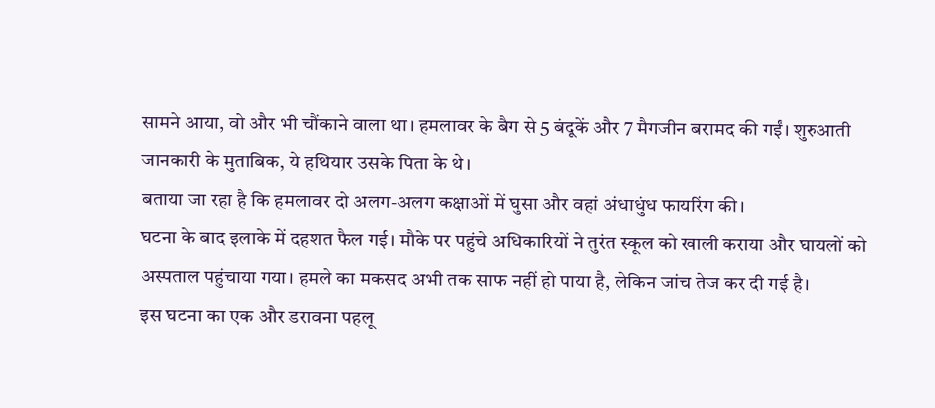सामने आया, वो और भी चौंकाने वाला था। हमलावर के बैग से 5 बंदूकें और 7 मैगजीन बरामद की गईं। शुरुआती जानकारी के मुताबिक, ये हथियार उसके पिता के थे।
बताया जा रहा है कि हमलावर दो अलग-अलग कक्षाओं में घुसा और वहां अंधाधुंध फायरिंग की।
घटना के बाद इलाके में दहशत फैल गई। मौके पर पहुंचे अधिकारियों ने तुरंत स्कूल को खाली कराया और घायलों को अस्पताल पहुंचाया गया। हमले का मकसद अभी तक साफ नहीं हो पाया है, लेकिन जांच तेज कर दी गई है।
इस घटना का एक और डरावना पहलू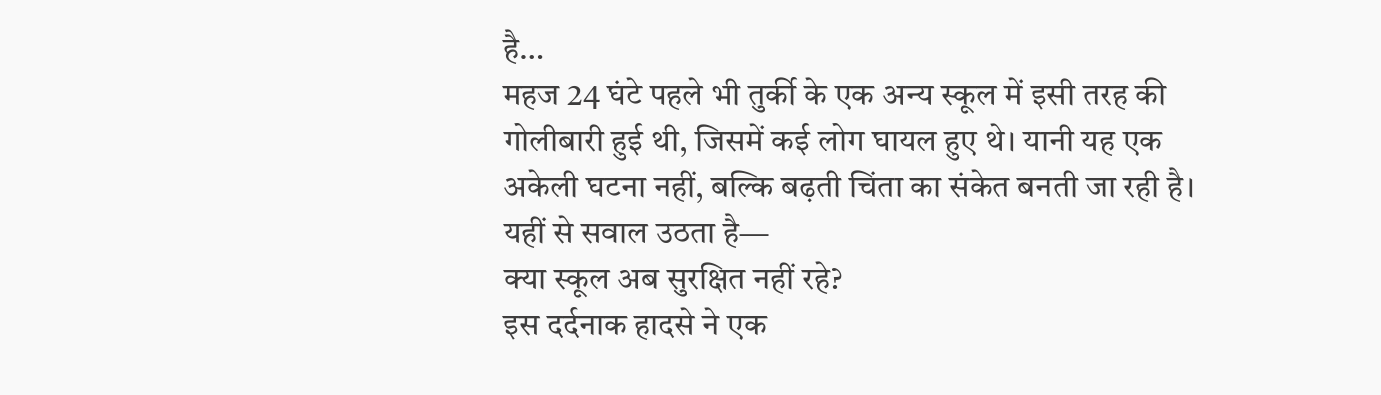है…
महज 24 घंटे पहले भी तुर्की के एक अन्य स्कूल में इसी तरह की गोलीबारी हुई थी, जिसमें कई लोग घायल हुए थे। यानी यह एक अकेली घटना नहीं, बल्कि बढ़ती चिंता का संकेत बनती जा रही है।
यहीं से सवाल उठता है—
क्या स्कूल अब सुरक्षित नहीं रहे?
इस दर्दनाक हादसे ने एक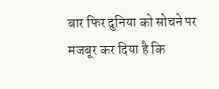बार फिर दुनिया को सोचने पर मजबूर कर दिया है कि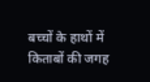बच्चों के हाथों में किताबों की जगह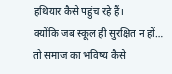हथियार कैसे पहुंच रहे हैं।
क्योंकि जब स्कूल ही सुरक्षित न हों… तो समाज का भविष्य कैसे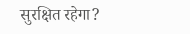सुरक्षित रहेगा?